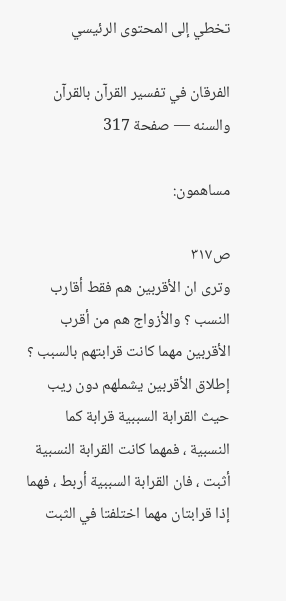تخطي إلى المحتوى الرئيسي

الفرقان في تفسير القرآن بالقرآن والسنه — صفحة 317

مساهمون:

ص٣١٧
وترى ان الأقربين هم فقط أقارب النسب ؟ والأزواج هم من أقرب الأقربين مهما كانت قرابتهم بالسبب ؟ إطلاق الأقربين يشملهم دون ريب حيث القرابة السببية قرابة كما النسبية ، فمهما كانت القرابة النسبية أثبت ، فان القرابة السببية أربط ، فهما إذا قرابتان مهما اختلفتا في الثبت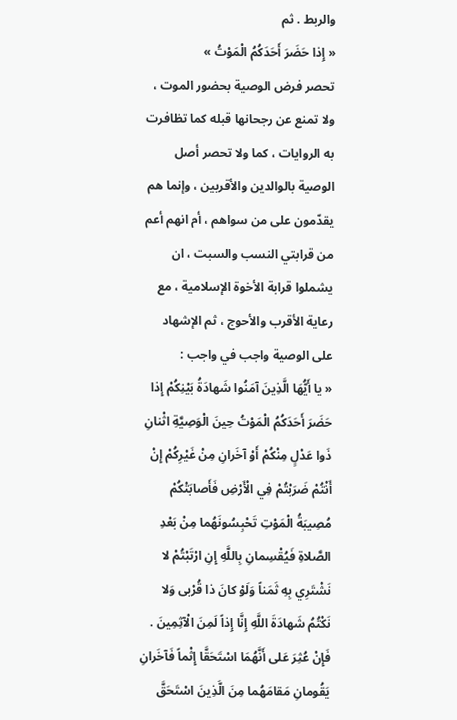والربط . ثم
« إِذا حَضَرَ أَحَدَكُمُ الْمَوْتُ »
تحصر فرض الوصية بحضور الموت ، ولا تمنع عن رجحانها قبله كما تظافرت به الروايات ، كما ولا تحصر أصل الوصية بالوالدين والأقربين ، وإنما هم يقدّمون على من سواهم ، أم انهم أعم من قرابتي النسب والسبت ، ان يشملوا قرابة الأخوة الإسلامية ، مع رعاية الأقرب والأحوج ، ثم الإشهاد على الوصية واجب في واجب :
« يا أَيُّهَا الَّذِينَ آمَنُوا شَهادَةُ بَيْنِكُمْ إِذا حَضَرَ أَحَدَكُمُ الْمَوْتُ حِينَ الْوَصِيَّةِ اثْنانِ ذَوا عَدْلٍ مِنْكُمْ أَوْ آخَرانِ مِنْ غَيْرِكُمْ إِنْ أَنْتُمْ ضَرَبْتُمْ فِي الْأَرْضِ فَأَصابَتْكُمْ مُصِيبَةُ الْمَوْتِ تَحْبِسُونَهُما مِنْ بَعْدِ الصَّلاةِ فَيُقْسِمانِ بِاللَّهِ إِنِ ارْتَبْتُمْ لا نَشْتَرِي بِهِ ثَمَناً وَلَوْ كانَ ذا قُرْبى وَلا نَكْتُمُ شَهادَةَ اللَّهِ إِنَّا إِذاً لَمِنَ الْآثِمِينَ . فَإِنْ عُثِرَ عَلى أَنَّهُمَا اسْتَحَقَّا إِثْماً فَآخَرانِ يَقُومانِ مَقامَهُما مِنَ الَّذِينَ اسْتَحَقَّ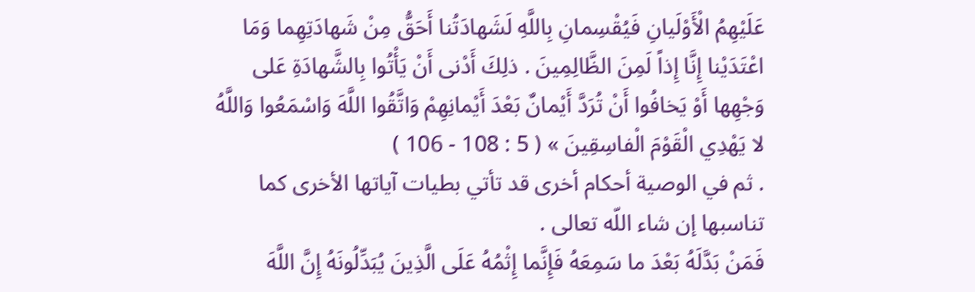عَلَيْهِمُ الْأَوْلَيانِ فَيُقْسِمانِ بِاللَّهِ لَشَهادَتُنا أَحَقُّ مِنْ شَهادَتِهِما وَمَا اعْتَدَيْنا إِنَّا إِذاً لَمِنَ الظَّالِمِينَ . ذلِكَ أَدْنى أَنْ يَأْتُوا بِالشَّهادَةِ عَلى وَجْهِها أَوْ يَخافُوا أَنْ تُرَدَّ أَيْمانٌ بَعْدَ أَيْمانِهِمْ وَاتَّقُوا اللَّهَ وَاسْمَعُوا وَاللَّهُ لا يَهْدِي الْقَوْمَ الْفاسِقِينَ » ( 5 : 108 - 106 )
. ثم في الوصية أحكام أخرى قد تأتي بطيات آياتها الأخرى كما تناسبها إن شاء اللّه تعالى .
فَمَنْ بَدَّلَهُ بَعْدَ ما سَمِعَهُ فَإِنَّما إِثْمُهُ عَلَى الَّذِينَ يُبَدِّلُونَهُ إِنَّ اللَّهَ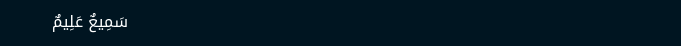سَمِيعٌ عَلِيمٌ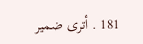181 . أترى ضمير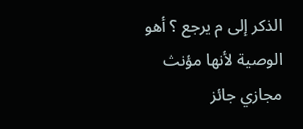الذكر إلى م يرجع ؟ أهو الوصية لأنها مؤنث مجازي جائز